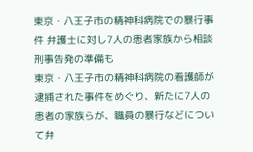東京・八王子市の精神科病院での暴行事件 弁護士に対し7人の患者家族から相談 刑事告発の準備も
東京・八王子市の精神科病院の看護師が逮捕された事件をめぐり、新たに7人の患者の家族らが、職員の暴行などについて弁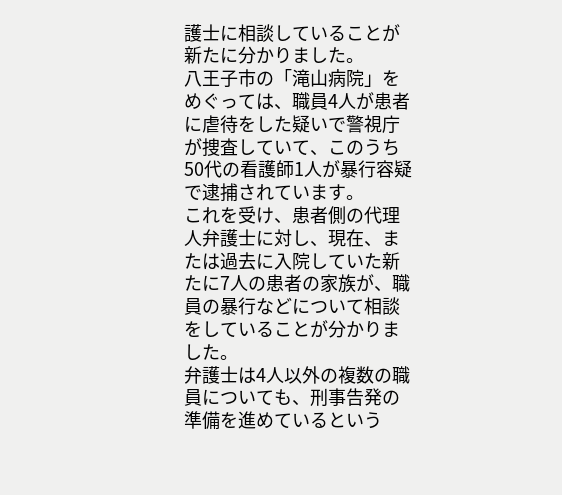護士に相談していることが新たに分かりました。
八王子市の「滝山病院」をめぐっては、職員4人が患者に虐待をした疑いで警視庁が捜査していて、このうち50代の看護師1人が暴行容疑で逮捕されています。
これを受け、患者側の代理人弁護士に対し、現在、または過去に入院していた新たに7人の患者の家族が、職員の暴行などについて相談をしていることが分かりました。
弁護士は4人以外の複数の職員についても、刑事告発の準備を進めているという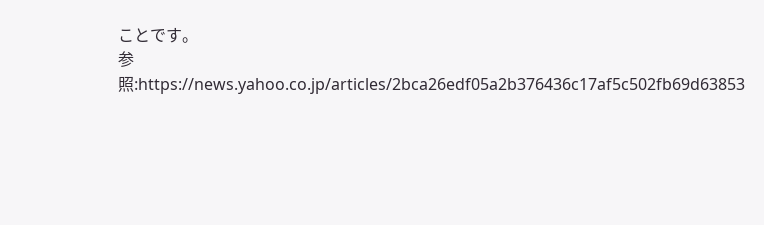ことです。
参照:https://news.yahoo.co.jp/articles/2bca26edf05a2b376436c17af5c502fb69d63853